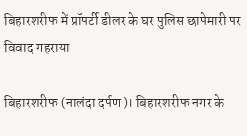बिहारशरीफ में प्रॉपर्टी डीलर के घर पुलिस छापेमारी पर विवाद गहराया

बिहारशरीफ (नालंदा दर्पण)। बिहारशरीफ नगर के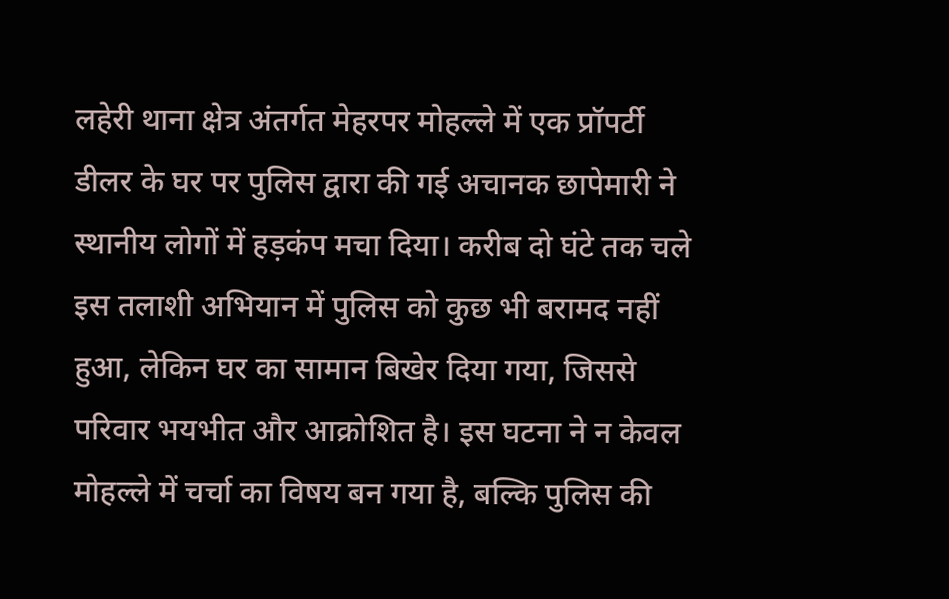लहेरी थाना क्षेत्र अंतर्गत मेहरपर मोहल्ले में एक प्रॉपर्टी डीलर के घर पर पुलिस द्वारा की गई अचानक छापेमारी ने स्थानीय लोगों में हड़कंप मचा दिया। करीब दो घंटे तक चले इस तलाशी अभियान में पुलिस को कुछ भी बरामद नहीं हुआ, लेकिन घर का सामान बिखेर दिया गया, जिससे परिवार भयभीत और आक्रोशित है। इस घटना ने न केवल मोहल्ले में चर्चा का विषय बन गया है, बल्कि पुलिस की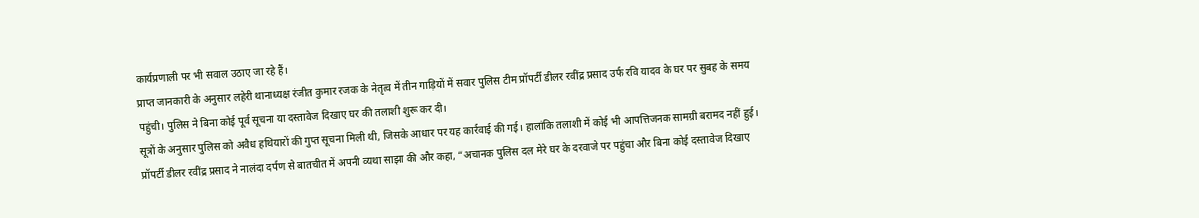कार्यप्रणाली पर भी सवाल उठाए जा रहे हैं।
प्राप्त जानकारी के अनुसार लहेरी थानाध्यक्ष रंजीत कुमार रजक के नेतृत्व में तीन गाड़ियों में सवार पुलिस टीम प्रॉपर्टी डीलर रवींद्र प्रसाद उर्फ रवि यादव के घर पर सुबह के समय पहुंची। पुलिस ने बिना कोई पूर्व सूचना या दस्तावेज दिखाए घर की तलाशी शुरू कर दी।
सूत्रों के अनुसार पुलिस को अवैध हथियारों की गुप्त सूचना मिली थी, जिसके आधार पर यह कार्रवाई की गई। हालांकि तलाशी में कोई भी आपत्तिजनक सामग्री बरामद नहीं हुई।
प्रॉपर्टी डीलर रवींद्र प्रसाद ने नालंदा दर्पण से बातचीत में अपनी व्यथा साझा की और कहा, “अचानक पुलिस दल मेरे घर के दरवाजे पर पहुंचा और बिना कोई दस्तावेज दिखाए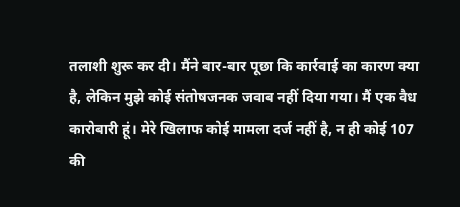तलाशी शुरू कर दी। मैंने बार-बार पूछा कि कार्रवाई का कारण क्या है, लेकिन मुझे कोई संतोषजनक जवाब नहीं दिया गया। मैं एक वैध कारोबारी हूं। मेरे खिलाफ कोई मामला दर्ज नहीं है, न ही कोई 107 की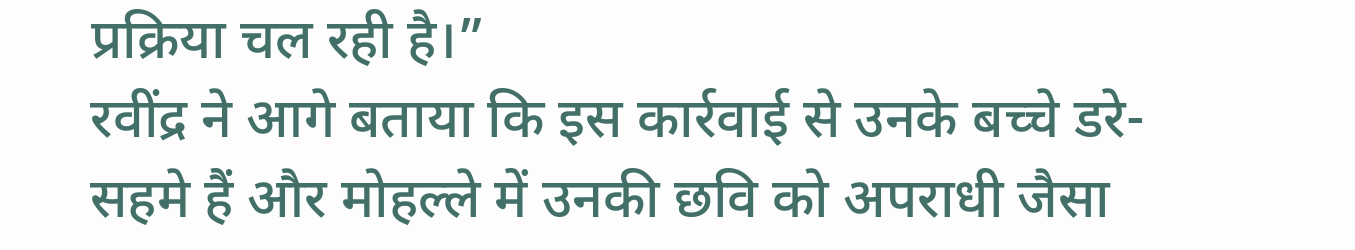प्रक्रिया चल रही है।”
रवींद्र ने आगे बताया कि इस कार्रवाई से उनके बच्चे डरे-सहमे हैं और मोहल्ले में उनकी छवि को अपराधी जैसा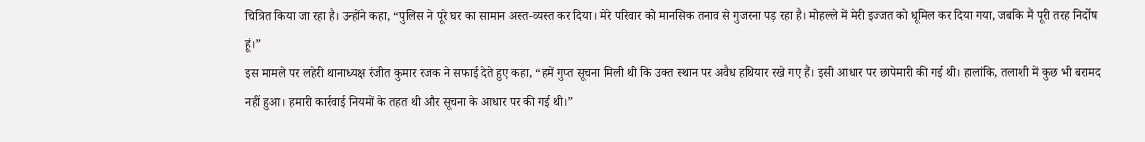चित्रित किया जा रहा है। उन्होंने कहा, “पुलिस ने पूरे घर का सामान अस्त-व्यस्त कर दिया। मेरे परिवार को मानसिक तनाव से गुजरना पड़ रहा है। मोहल्ले में मेरी इज्जत को धूमिल कर दिया गया, जबकि मैं पूरी तरह निर्दोष हूं।”
इस मामले पर लहेरी थानाध्यक्ष रंजीत कुमार रजक ने सफाई देते हुए कहा, “हमें गुप्त सूचना मिली थी कि उक्त स्थान पर अवैध हथियार रखे गए हैं। इसी आधार पर छापेमारी की गई थी। हालांकि, तलाशी में कुछ भी बरामद नहीं हुआ। हमारी कार्रवाई नियमों के तहत थी और सूचना के आधार पर की गई थी।”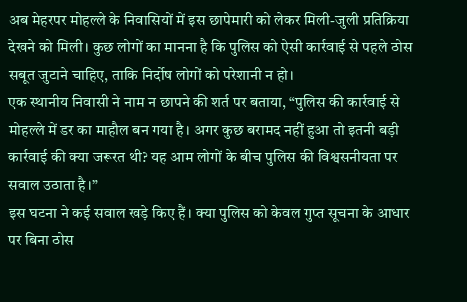अब मेहरपर मोहल्ले के निवासियों में इस छापेमारी को लेकर मिली-जुली प्रतिक्रिया देखने को मिली। कुछ लोगों का मानना है कि पुलिस को ऐसी कार्रवाई से पहले ठोस सबूत जुटाने चाहिए, ताकि निर्दोष लोगों को परेशानी न हो।
एक स्थानीय निवासी ने नाम न छापने की शर्त पर बताया, “पुलिस की कार्रवाई से मोहल्ले में डर का माहौल बन गया है। अगर कुछ बरामद नहीं हुआ तो इतनी बड़ी कार्रवाई की क्या जरूरत थी? यह आम लोगों के बीच पुलिस की विश्वसनीयता पर सवाल उठाता है।”
इस घटना ने कई सवाल खड़े किए हैं। क्या पुलिस को केवल गुप्त सूचना के आधार पर बिना ठोस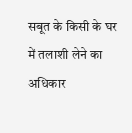सबूत के किसी के घर में तलाशी लेने का अधिकार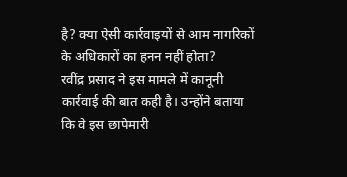है? क्या ऐसी कार्रवाइयों से आम नागरिकों के अधिकारों का हनन नहीं होता?
रवींद्र प्रसाद ने इस मामले में कानूनी कार्रवाई की बात कही है। उन्होंने बताया कि वे इस छापेमारी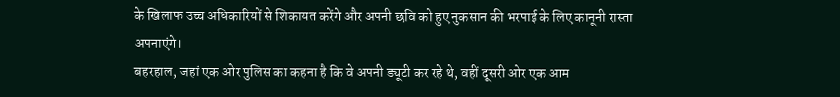के खिलाफ उच्च अधिकारियों से शिकायत करेंगे और अपनी छवि को हुए नुकसान की भरपाई के लिए कानूनी रास्ता अपनाएंगे।
बहरहाल, जहां एक ओर पुलिस का कहना है कि वे अपनी ड्यूटी कर रहे थे, वहीं दूसरी ओर एक आम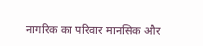नागरिक का परिवार मानसिक और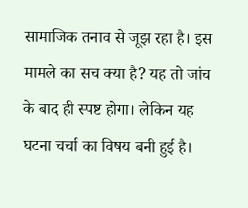सामाजिक तनाव से जूझ रहा है। इस मामले का सच क्या है? यह तो जांच के बाद ही स्पष्ट होगा। लेकिन यह घटना चर्चा का विषय बनी हुई है।